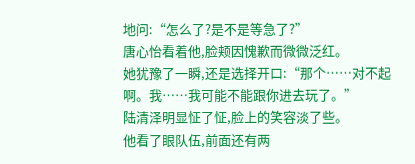地问:“怎么了?是不是等急了?”
唐心怡看着他,脸颊因愧歉而微微泛红。
她犹豫了一瞬,还是选择开口:“那个……对不起啊。我……我可能不能跟你进去玩了。”
陆清泽明显怔了怔,脸上的笑容淡了些。
他看了眼队伍,前面还有两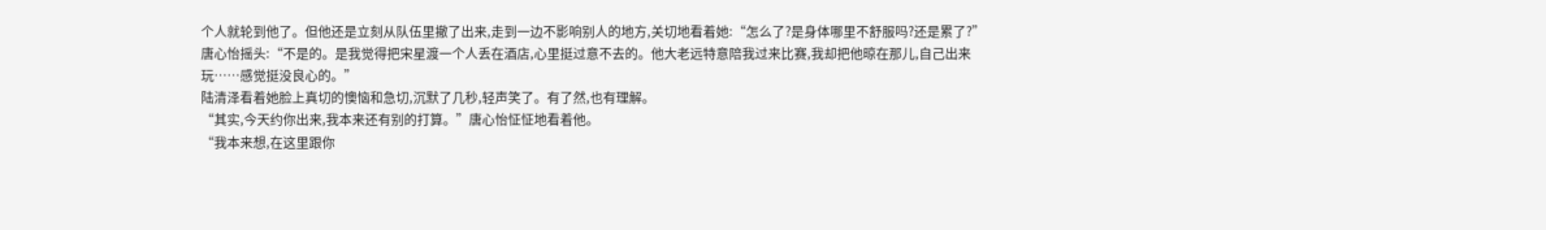个人就轮到他了。但他还是立刻从队伍里撤了出来,走到一边不影响别人的地方,关切地看着她:“怎么了?是身体哪里不舒服吗?还是累了?”
唐心怡摇头:“不是的。是我觉得把宋星渡一个人丢在酒店,心里挺过意不去的。他大老远特意陪我过来比赛,我却把他晾在那儿,自己出来玩……感觉挺没良心的。”
陆清泽看着她脸上真切的懊恼和急切,沉默了几秒,轻声笑了。有了然,也有理解。
“其实,今天约你出来,我本来还有别的打算。”唐心怡怔怔地看着他。
“我本来想,在这里跟你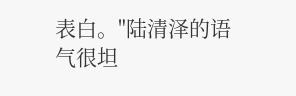表白。"陆清泽的语气很坦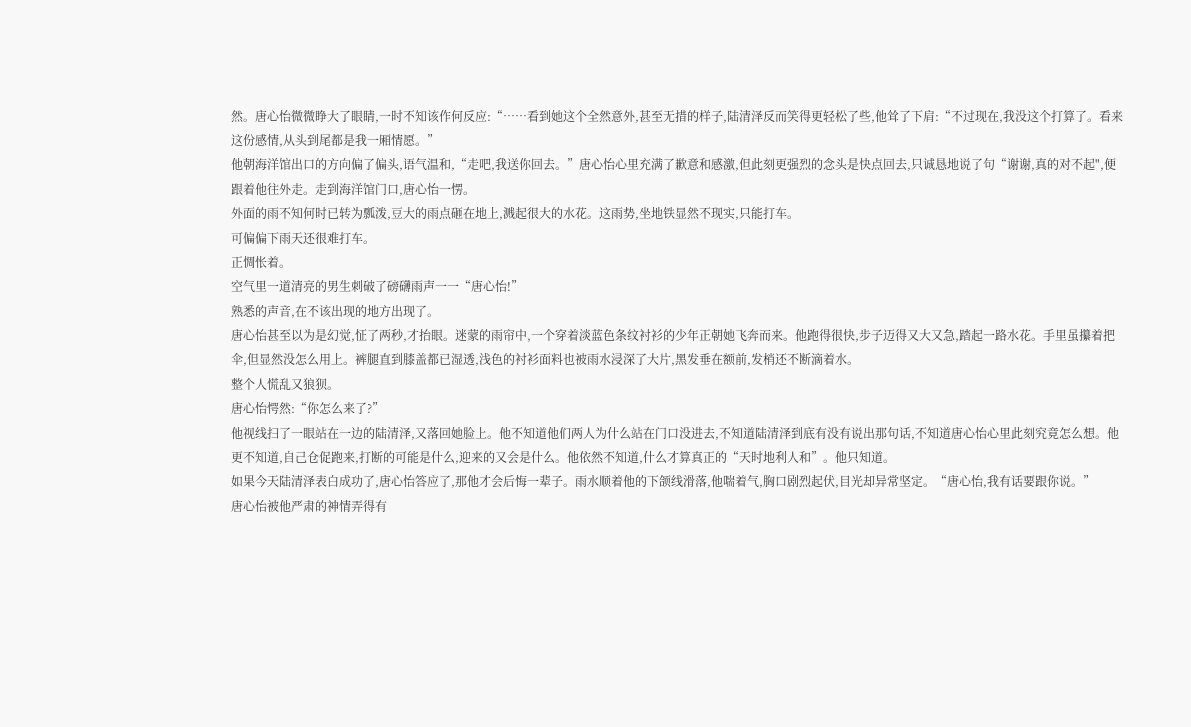然。唐心怡微微睁大了眼睛,一时不知该作何反应:“……看到她这个全然意外,甚至无措的样子,陆清泽反而笑得更轻松了些,他耸了下肩:“不过现在,我没这个打算了。看来这份感情,从头到尾都是我一厢情愿。”
他朝海洋馆出口的方向偏了偏头,语气温和,“走吧,我送你回去。”唐心怡心里充满了歉意和感激,但此刻更强烈的念头是快点回去,只诚恳地说了句“谢谢,真的对不起",便跟着他往外走。走到海洋馆门口,唐心怡一愣。
外面的雨不知何时已转为瓢泼,豆大的雨点砸在地上,溅起很大的水花。这雨势,坐地铁显然不现实,只能打车。
可偏偏下雨天还很难打车。
正惆怅着。
空气里一道清亮的男生刺破了磅礴雨声一一“唐心怡!”
熟悉的声音,在不该出现的地方出现了。
唐心怡甚至以为是幻觉,怔了两秒,才抬眼。迷蒙的雨帘中,一个穿着淡蓝色条纹衬衫的少年正朝她飞奔而来。他跑得很快,步子迈得又大又急,踏起一路水花。手里虽攥着把伞,但显然没怎么用上。裤腿直到膝盖都已湿透,浅色的衬衫面料也被雨水浸深了大片,黑发垂在额前,发梢还不断滴着水。
整个人慌乱又狼狈。
唐心怡愕然:“你怎么来了?”
他视线扫了一眼站在一边的陆清泽,又落回她脸上。他不知道他们两人为什么站在门口没进去,不知道陆清泽到底有没有说出那句话,不知道唐心怡心里此刻究竟怎么想。他更不知道,自己仓促跑来,打断的可能是什么,迎来的又会是什么。他依然不知道,什么才算真正的“天时地利人和”。他只知道。
如果今天陆清泽表白成功了,唐心怡答应了,那他才会后悔一辈子。雨水顺着他的下颌线滑落,他喘着气,胸口剧烈起伏,目光却异常坚定。“唐心怡,我有话要跟你说。”
唐心怡被他严肃的神情弄得有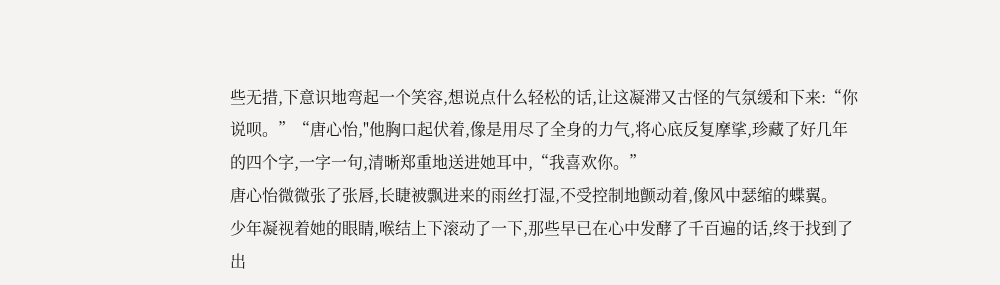些无措,下意识地弯起一个笑容,想说点什么轻松的话,让这凝滞又古怪的气氛缓和下来:“你说呗。”“唐心怡,"他胸口起伏着,像是用尽了全身的力气,将心底反复摩挲,珍藏了好几年的四个字,一字一句,清晰郑重地送进她耳中,“我喜欢你。”
唐心怡微微张了张唇,长睫被飘进来的雨丝打湿,不受控制地颤动着,像风中瑟缩的蝶翼。
少年凝视着她的眼睛,喉结上下滚动了一下,那些早已在心中发酵了千百遍的话,终于找到了出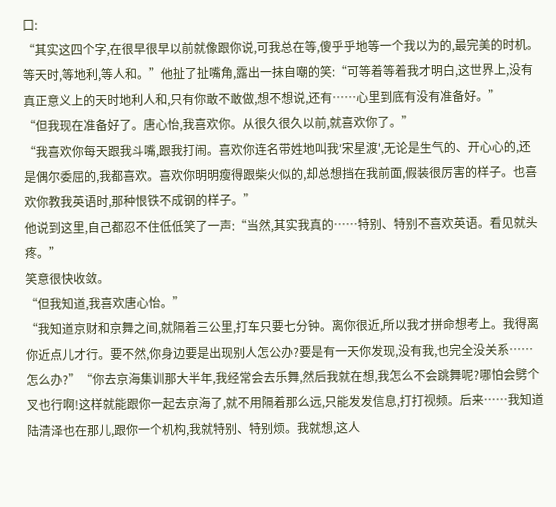口:
“其实这四个字,在很早很早以前就像跟你说,可我总在等,傻乎乎地等一个我以为的,最完美的时机。等天时,等地利,等人和。”他扯了扯嘴角,露出一抹自嘲的笑:“可等着等着我才明白,这世界上,没有真正意义上的天时地利人和,只有你敢不敢做,想不想说,还有……心里到底有没有准备好。”
“但我现在准备好了。唐心怡,我喜欢你。从很久很久以前,就喜欢你了。”
“我喜欢你每天跟我斗嘴,跟我打闹。喜欢你连名带姓地叫我′宋星渡',无论是生气的、开心心的,还是偶尔委屈的,我都喜欢。喜欢你明明瘦得跟柴火似的,却总想挡在我前面,假装很厉害的样子。也喜欢你教我英语时,那种恨铁不成钢的样子。”
他说到这里,自己都忍不住低低笑了一声:“当然,其实我真的……特别、特别不喜欢英语。看见就头疼。”
笑意很快收敛。
“但我知道,我喜欢唐心怡。”
“我知道京财和京舞之间,就隔着三公里,打车只要七分钟。离你很近,所以我才拼命想考上。我得离你近点儿才行。要不然,你身边要是出现别人怎公办?要是有一天你发现,没有我,也完全没关系……怎么办?”“你去京海集训那大半年,我经常会去乐舞,然后我就在想,我怎么不会跳舞呢?哪怕会劈个叉也行啊!这样就能跟你一起去京海了,就不用隔着那么远,只能发发信息,打打视频。后来……我知道陆清泽也在那儿,跟你一个机构,我就特别、特别烦。我就想,这人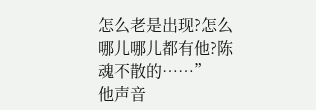怎么老是出现?怎么哪儿哪儿都有他?陈魂不散的……”
他声音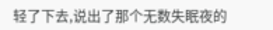轻了下去,说出了那个无数失眠夜的